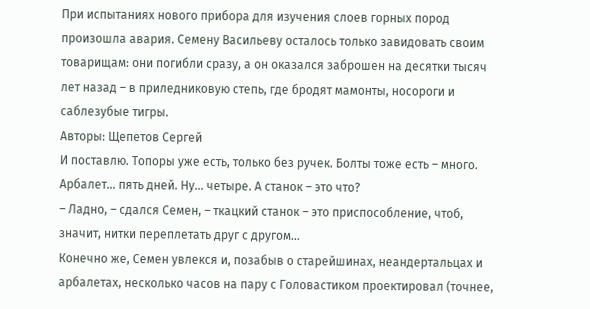При испытаниях нового прибора для изучения слоев горных пород произошла авария. Семену Васильеву осталось только завидовать своим товарищам: они погибли сразу, а он оказался заброшен на десятки тысяч лет назад – в приледниковую степь, где бродят мамонты, носороги и саблезубые тигры.
Авторы: Щепетов Сергей
И поставлю. Топоры уже есть, только без ручек. Болты тоже есть – много. Арбалет… пять дней. Ну… четыре. А станок – это что?
– Ладно, – сдался Семен, – ткацкий станок – это приспособление, чтоб, значит, нитки переплетать друг с другом…
Конечно же, Семен увлекся и, позабыв о старейшинах, неандертальцах и арбалетах, несколько часов на пару с Головастиком проектировал (точнее,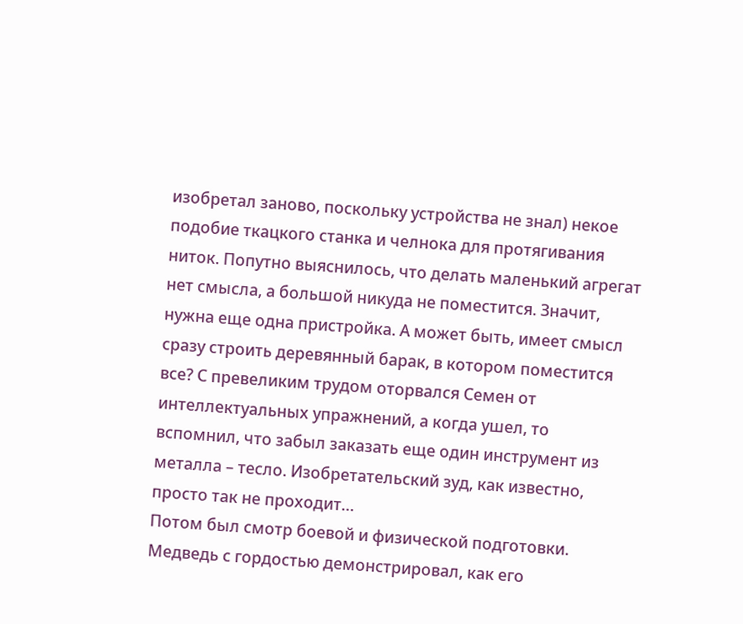изобретал заново, поскольку устройства не знал) некое подобие ткацкого станка и челнока для протягивания ниток. Попутно выяснилось, что делать маленький агрегат нет смысла, а большой никуда не поместится. Значит, нужна еще одна пристройка. А может быть, имеет смысл сразу строить деревянный барак, в котором поместится все? С превеликим трудом оторвался Семен от интеллектуальных упражнений, а когда ушел, то вспомнил, что забыл заказать еще один инструмент из металла – тесло. Изобретательский зуд, как известно, просто так не проходит…
Потом был смотр боевой и физической подготовки. Медведь с гордостью демонстрировал, как его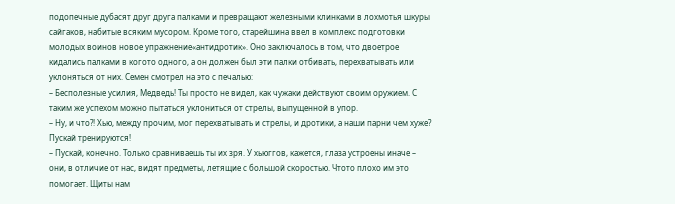подопечные дубасят друг друга палками и превращают железными клинками в лохмотья шкуры сайгаков, набитые всяким мусором. Кроме того, старейшина ввел в комплекс подготовки молодых воинов новое упражнение«антидротик». Оно заключалось в том, что двоетрое кидались палками в когото одного, а он должен был эти палки отбивать, перехватывать или уклоняться от них. Семен смотрел на это с печалью:
– Бесполезные усилия, Медведь! Ты просто не видел, как чужаки действуют своим оружием. С таким же успехом можно пытаться уклониться от стрелы, выпущенной в упор.
– Ну, и что?! Хью, между прочим, мог перехватывать и стрелы, и дротики, а наши парни чем хуже? Пускай тренируются!
– Пускай, конечно. Только сравниваешь ты их зря. У хьюггов, кажется, глаза устроены иначе – они, в отличие от нас, видят предметы, летящие с большой скоростью. Чтото плохо им это помогает. Щиты нам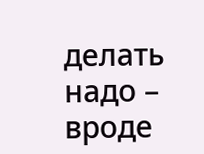делать надо – вроде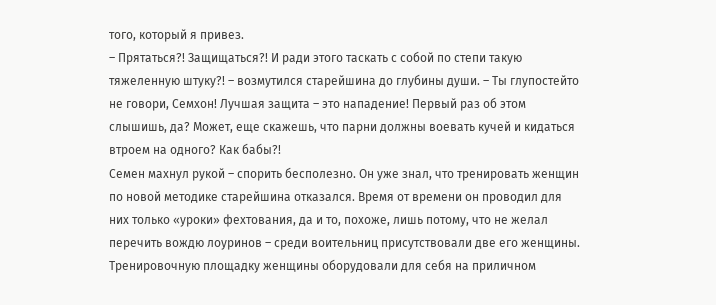того, который я привез.
– Прятаться?! Защищаться?! И ради этого таскать с собой по степи такую тяжеленную штуку?! – возмутился старейшина до глубины души. – Ты глупостейто не говори, Семхон! Лучшая защита – это нападение! Первый раз об этом слышишь, да? Может, еще скажешь, что парни должны воевать кучей и кидаться втроем на одного? Как бабы?!
Семен махнул рукой – спорить бесполезно. Он уже знал, что тренировать женщин по новой методике старейшина отказался. Время от времени он проводил для них только «уроки» фехтования, да и то, похоже, лишь потому, что не желал перечить вождю лоуринов – среди воительниц присутствовали две его женщины.
Тренировочную площадку женщины оборудовали для себя на приличном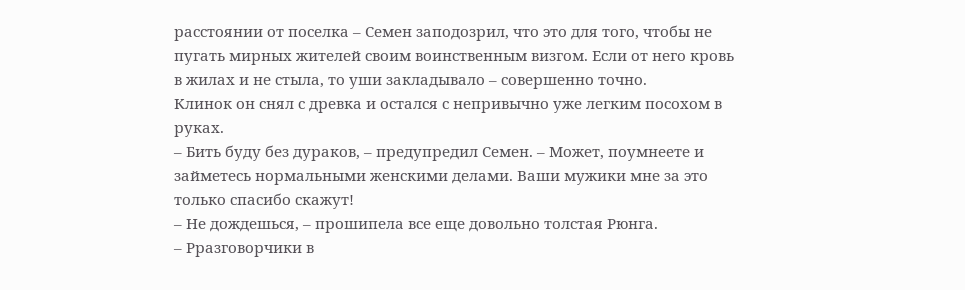расстоянии от поселка – Семен заподозрил, что это для того, чтобы не пугать мирных жителей своим воинственным визгом. Если от него кровь в жилах и не стыла, то уши закладывало – совершенно точно.
Клинок он снял с древка и остался с непривычно уже легким посохом в руках.
– Бить буду без дураков, – предупредил Семен. – Может, поумнеете и займетесь нормальными женскими делами. Ваши мужики мне за это только спасибо скажут!
– Не дождешься, – прошипела все еще довольно толстая Рюнга.
– Рразговорчики в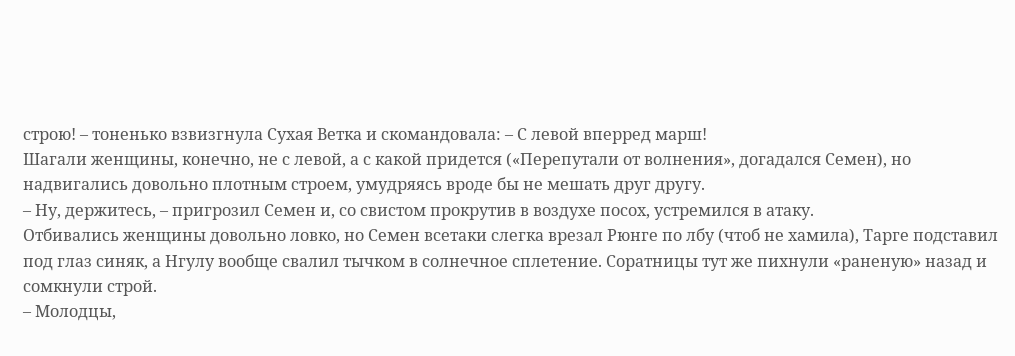строю! – тоненько взвизгнула Сухая Ветка и скомандовала: – С левой вперред марш!
Шагали женщины, конечно, не с левой, а с какой придется («Перепутали от волнения», догадался Семен), но надвигались довольно плотным строем, умудряясь вроде бы не мешать друг другу.
– Ну, держитесь, – пригрозил Семен и, со свистом прокрутив в воздухе посох, устремился в атаку.
Отбивались женщины довольно ловко, но Семен всетаки слегка врезал Рюнге по лбу (чтоб не хамила), Тарге подставил под глаз синяк, а Нгулу вообще свалил тычком в солнечное сплетение. Соратницы тут же пихнули «раненую» назад и сомкнули строй.
– Молодцы,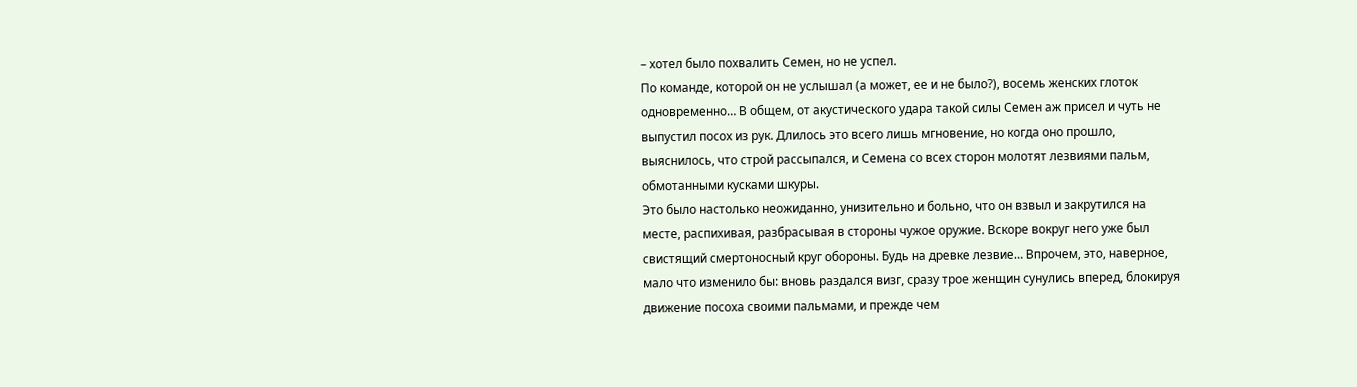– хотел было похвалить Семен, но не успел.
По команде, которой он не услышал (а может, ее и не было?), восемь женских глоток одновременно… В общем, от акустического удара такой силы Семен аж присел и чуть не выпустил посох из рук. Длилось это всего лишь мгновение, но когда оно прошло, выяснилось, что строй рассыпался, и Семена со всех сторон молотят лезвиями пальм, обмотанными кусками шкуры.
Это было настолько неожиданно, унизительно и больно, что он взвыл и закрутился на месте, распихивая, разбрасывая в стороны чужое оружие. Вскоре вокруг него уже был свистящий смертоносный круг обороны. Будь на древке лезвие… Впрочем, это, наверное, мало что изменило бы: вновь раздался визг, сразу трое женщин сунулись вперед, блокируя движение посоха своими пальмами, и прежде чем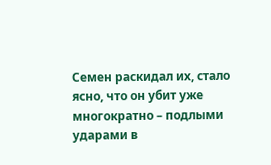Семен раскидал их, стало ясно, что он убит уже многократно – подлыми ударами в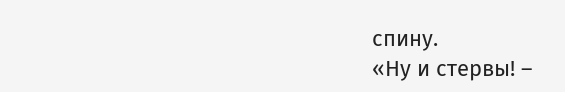спину.
«Ну и стервы! –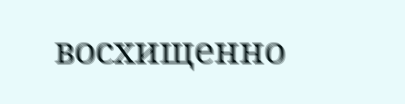восхищенно